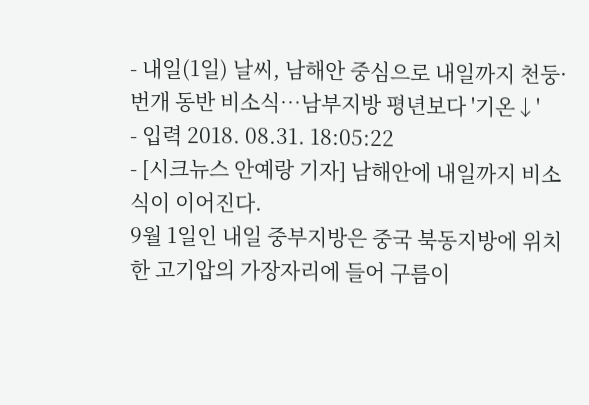- 내일(1일) 날씨, 남해안 중심으로 내일까지 천둥·번개 동반 비소식…남부지방 평년보다 '기온↓'
- 입력 2018. 08.31. 18:05:22
- [시크뉴스 안예랑 기자] 남해안에 내일까지 비소식이 이어진다.
9월 1일인 내일 중부지방은 중국 북동지방에 위치한 고기압의 가장자리에 들어 구름이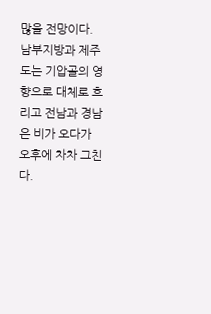많을 전망이다.
남부지방과 제주도는 기압골의 영향으로 대체로 흐리고 전남과 경남은 비가 오다가 오후에 차차 그친다.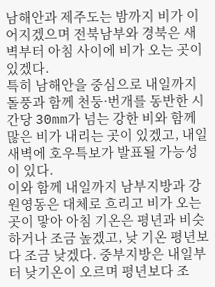남해안과 제주도는 밤까지 비가 이어지겠으며 전북남부와 경북은 새벽부터 아침 사이에 비가 오는 곳이 있겠다.
특히 남해안을 중심으로 내일까지 돌풍과 함께 천둥·번개를 동반한 시간당 30mm가 넘는 강한 비와 함께 많은 비가 내리는 곳이 있겠고, 내일 새벽에 호우특보가 발표될 가능성이 있다.
이와 함께 내일까지 남부지방과 강원영동은 대체로 흐리고 비가 오는 곳이 맣아 아침 기온은 평년과 비슷하거나 조금 높겠고, 낮 기온 평년보다 조금 낮겠다. 중부지방은 내일부터 낮기온이 오르며 평년보다 조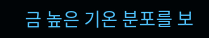금 높은 기온 분포를 보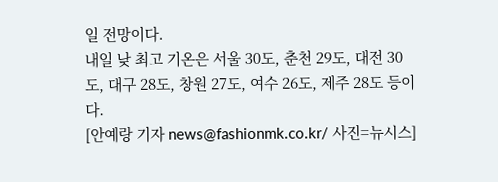일 전망이다.
내일 낮 최고 기온은 서울 30도, 춘천 29도, 대전 30도, 대구 28도, 창원 27도, 여수 26도, 제주 28도 등이다.
[안예랑 기자 news@fashionmk.co.kr/ 사진=뉴시스]